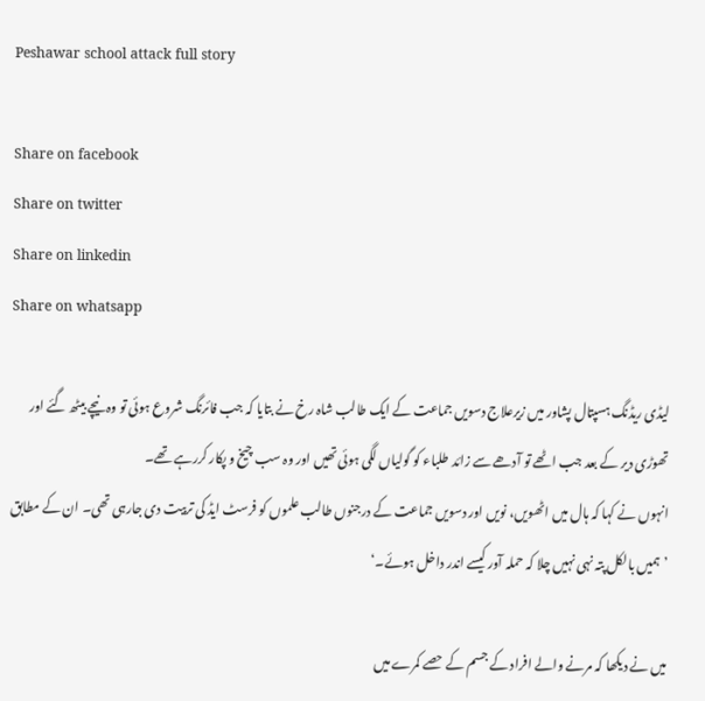Peshawar school attack full story

Share on facebook
Share on twitter
Share on linkedin
Share on whatsapp

لیڈی ریڈنگ ہسپتال پشاور میں زیرعلاج دسویں جماعت کے ایک طالب شاہ رخ نے بتایا کہ جب فائرنگ شروع ہوئی تو وہ نیچے بیٹھ گئے اور تھوڑی دیر کے بعد جب اٹھے تو آدھے سے زائد طلباء کو گولیاں لگی ہوئی تھیں اور وہ سب چیخ و پکار کررہے تھے۔
انہوں نے کہا کہ ہال میں اٹھویں، نویں اور دسویں جماعت کے درجنوں طالب علموں کو فرسٹ ایڈ کی تربیت دی جارہی تھی۔ ان کے مطابق ’ہمیں بالکل پتہ نہی نہیں چلا کہ حملہ آور کیسے اندر داخل ہوئے۔‘

میں نے دیکھا کہ مرنے والے افراد کے جسم کے حصے کمرے میں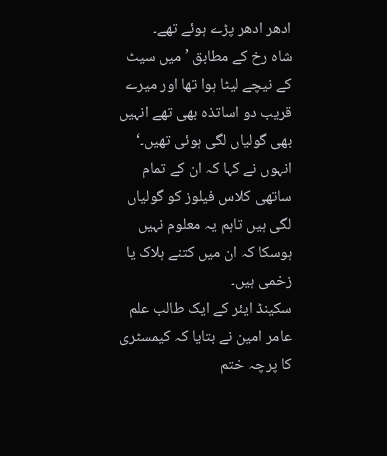ادھر ادھر پڑے ہوئے تھے۔
شاہ رخ کے مطابق ’ میں سیٹ کے نیچے لیٹا ہوا تھا اور میرے قریب دو اساتذہ بھی تھے انہیں بھی گولیاں لگی ہوئی تھیں۔‘
انہوں نے کہا کہ ان کے تمام ساتھی کلاس فیلوز کو گولیاں لگی ہیں تاہم یہ معلوم نہیں ہوسکا کہ ان میں کتنے ہلاک یا زخمی ہیں۔
سکینڈ ایئر کے ایک طالب علم عامر امین نے بتایا کہ کیمسٹری کا پرچہ ختم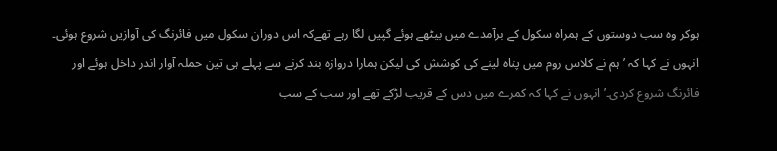ہوکر وہ سب دوستوں کے ہمراہ سکول کے برآمدے میں بیٹھے ہوئے گپیں لگا رہے تھےکہ اس دوران سکول میں فائرنگ کی آوازیں شروع ہوئی۔
انہوں نے کہا کہ ’ ہم نے کلاس روم میں پناہ لینے کی کوشش کی لیکن ہمارا دروازہ بند کرنے سے پہلے ہی تین حملہ آوار اندر داخل ہوئے اور فائرنگ شروع کردی۔’ انہوں نے کہا کہ کمرے میں دس کے قریب لڑکے تھے اور سب کے سب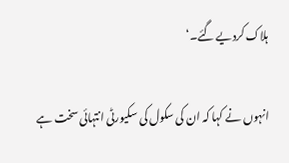ہلاک کردیے گئے۔‘

انہوں نے کہا کہ ان کی سکول کی سکیورٹی انتہائی سخت ہے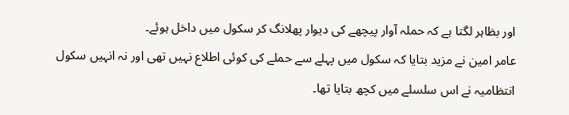اور بظاہر لگتا ہے کہ حملہ آوار پیچھے کی دیوار پھلانگ کر سکول میں داخل ہوئے۔
عامر امین نے مزید بتایا کہ سکول میں پہلے سے حملے کی کوئی اطلاع نہیں تھی اور نہ انہیں سکول انتظامیہ نے اس سلسلے میں کچھ بتایا تھا۔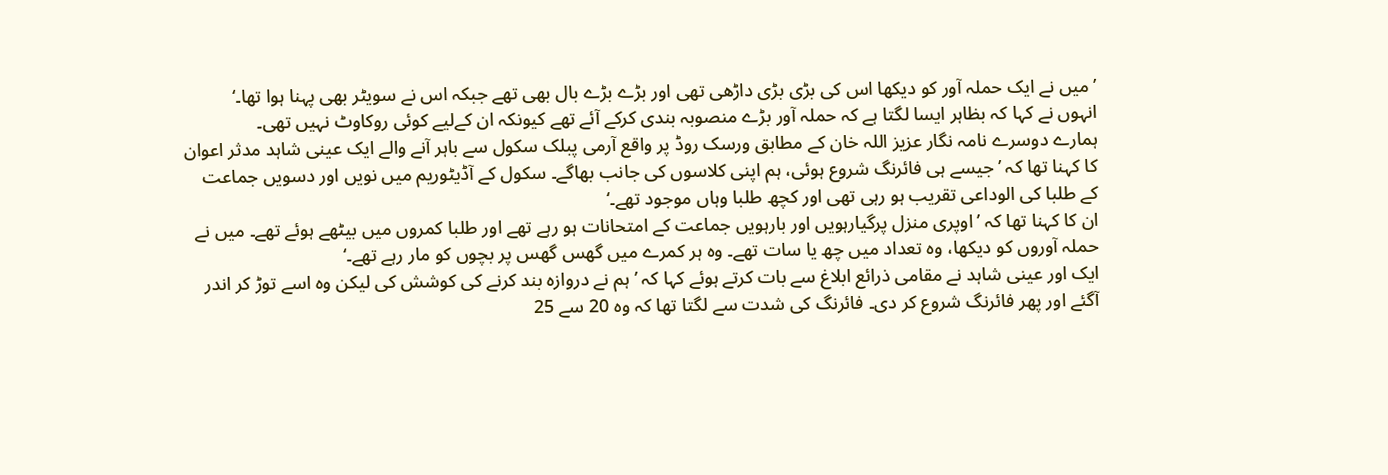’میں نے ایک حملہ آور کو دیکھا اس کی بڑی بڑی داڑھی تھی اور بڑے بڑے بال بھی تھے جبکہ اس نے سویٹر بھی پہنا ہوا تھا۔‘
انہوں نے کہا کہ بظاہر ایسا لگتا ہے کہ حملہ آور بڑے منصوبہ بندی کرکے آئے تھے کیونکہ ان کےلیے کوئی روکاوٹ نہیں تھی۔
ہمارے دوسرے نامہ نگار عزیز اللہ خان کے مطابق ورسک روڈ پر واقع آرمی پبلک سکول سے باہر آنے والے ایک عینی شاہد مدثر اعوان کا کہنا تھا کہ ’جیسے ہی فائرنگ شروع ہوئی، ہم اپنی کلاسوں کی جانب بھاگے۔ سکول کے آڈیٹوریم میں نویں اور دسویں جماعت کے طلبا کی الوداعی تقریب ہو رہی تھی اور کچھ طلبا وہاں موجود تھے۔‘
ان کا کہنا تھا کہ ’اوپری منزل پرگیارہویں اور بارہویں جماعت کے امتحانات ہو رہے تھے اور طلبا کمروں میں بیٹھے ہوئے تھے۔ میں نے حملہ آوروں کو دیکھا، وہ تعداد میں چھ یا سات تھے۔ وہ ہر کمرے میں گھس گھس پر بچوں کو مار رہے تھے۔‘
ایک اور عینی شاہد نے مقامی ذرائع ابلاغ سے بات کرتے ہوئے کہا کہ ’ہم نے دروازہ بند کرنے کی کوشش کی لیکن وہ اسے توڑ کر اندر آگئے اور پھر فائرنگ شروع کر دی۔ فائرنگ کی شدت سے لگتا تھا کہ وہ 20 سے 25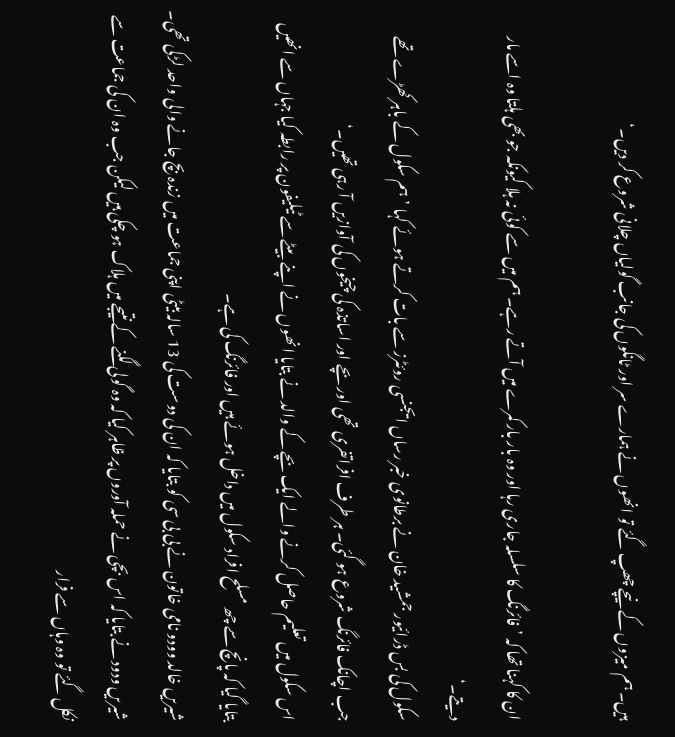ہیں۔ ہم میزوں کے نیچے چھپ گئے تو انھوں نے ہمارے سر اور ٹانگوں کی جانب گولیاں چلانی شروع کر دیں۔‘

ان کا کہنا تھا کہ ’فائرنگ کا سلسلہ جاری رہا اور وہ بار بار کمرے میں آتے رہے۔ ہم میں سے کوئی نہ ہلا کیونکہ جو بھی ہلتا وہ اسے مار دیتے۔‘
سکول کی بس ڈرائیور جمشید خان نے برطانوی خبر رساں ایجنسی روئٹرز سے بات کرتے ہوئے کہا ’ہم سکول کے باہر کھڑے تھے جب اچانک فائرنگ شروع ہو گئی۔ ہر طرف افراتفری تھی اور بچے اور اساتذہ کی چیخوں کی آوازیں آ رہی تھیں۔‘
اس سکول میں تعلیم حاصل کرنے والے ایک بچے کے والد نے بتایا انھوں نے اپنے بیٹے سے ٹیلیفون پر رابطہ کیا جہاں سے انھیں بتایا گیا کہ پانچ سے چھ مسلح افراد سکول میں داخل ہوئے ہیں اور فائرنگ کی ہے۔
شیریں خالد وودو نامی خاتون نے بی بی سی کو بتایا کہ ان کی دوست کی 13 سالہ بیٹی اپنی جماعت میں زندہ بچ جانے والی واحد لڑکی تھی۔
شیریں ودود نے بتایا کہ اس بچی نے حملہ آوروں پر ظاہر کیا کہ وہ گولی لگنے کے نتیجے میں ہلاک ہو چکی ہیں لیکن جب وہ ان کی جماعت سے نکل گئے تو وہ وہاں سے فرار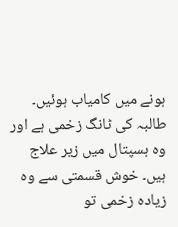ہونے میں کامیاب ہوئیں۔
طالبہ کی ٹانگ زخمی ہے اور وہ ہسپتال میں زیر علاج ہیں۔ خوش قسمتی سے وہ زیادہ زخمی تو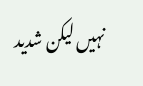نہیں لیکن شدید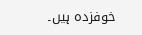خوفزدہ ہیں۔